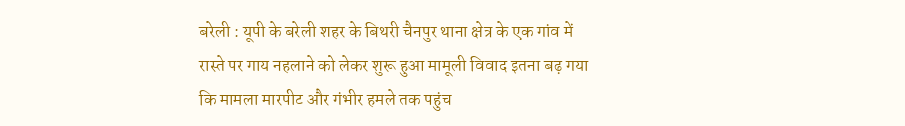बरेली : यूपी के बरेली शहर के बिथरी चैनपुर थाना क्षेत्र के एक गांव में रास्ते पर गाय नहलाने को लेकर शुरू हुआ मामूली विवाद इतना बढ़ गया कि मामला मारपीट और गंभीर हमले तक पहुंच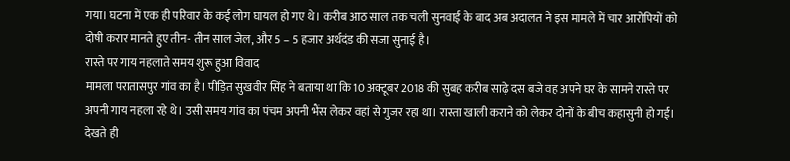गया। घटना में एक ही परिवार के कई लोग घायल हो गए थे। करीब आठ साल तक चली सुनवाई के बाद अब अदालत ने इस मामले में चार आरोपियों को दोषी करार मानते हुए तीन- तीन साल जेल, और 5 – 5 हजार अर्थदंड की सजा सुनाई है।
रास्ते पर गाय नहलाते समय शुरू हुआ विवाद
मामला परातासपुर गांव का है। पीड़ित सुखवीर सिंह ने बताया था कि 10 अक्टूबर 2018 की सुबह करीब साढ़े दस बजे वह अपने घर के सामने रास्ते पर अपनी गाय नहला रहे थे। उसी समय गांव का पंचम अपनी भैंस लेकर वहां से गुजर रहा था। रास्ता खाली कराने को लेकर दोनों के बीच कहासुनी हो गई।
देखते ही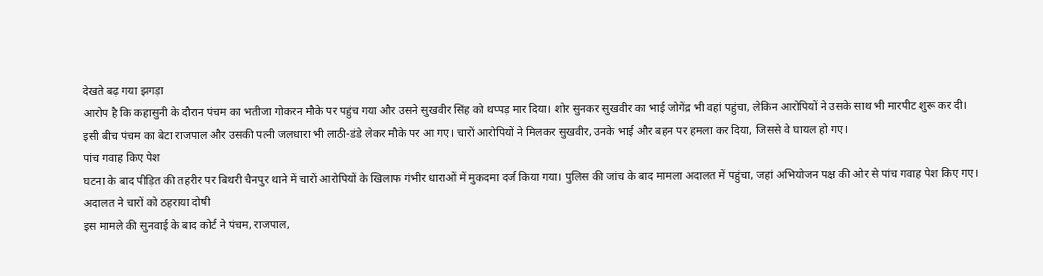देखते बढ़ गया झगड़ा
आरोप है कि कहासुनी के दौरान पंचम का भतीजा गोकरन मौके पर पहुंच गया और उसने सुखवीर सिंह को थप्पड़ मार दिया। शोर सुनकर सुखवीर का भाई जोगेंद्र भी वहां पहुंचा, लेकिन आरोपियों ने उसके साथ भी मारपीट शुरू कर दी। इसी बीच पंचम का बेटा राजपाल और उसकी पत्नी जलधारा भी लाठी-डंडे लेकर मौके पर आ गए। चारों आरोपियों ने मिलकर सुखवीर, उनके भाई और बहन पर हमला कर दिया, जिससे वे घायल हो गए।
पांच गवाह किए पेश
घटना के बाद पीड़ित की तहरीर पर बिथरी चैनपुर थाने में चारों आरोपियों के खिलाफ गंभीर धाराओं में मुकदमा दर्ज किया गया। पुलिस की जांच के बाद मामला अदालत में पहुंचा, जहां अभियोजन पक्ष की ओर से पांच गवाह पेश किए गए।
अदालत ने चारों को ठहराया दोषी
इस मामले की सुनवाई के बाद कोर्ट ने पंचम, राजपाल,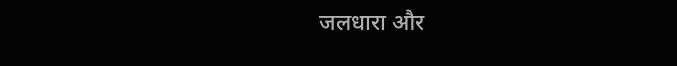जलधारा और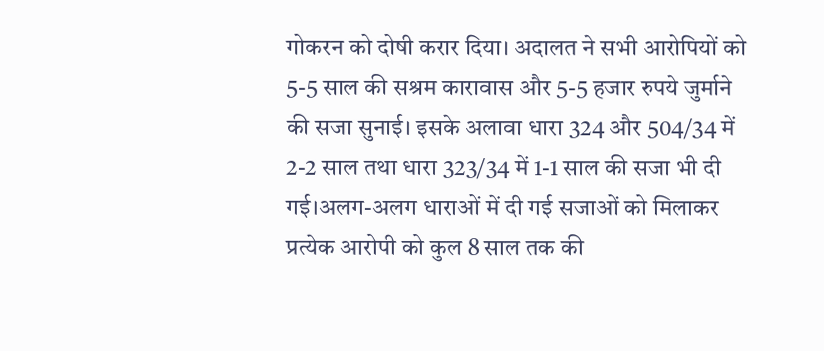गोकरन को दोषी करार दिया। अदालत ने सभी आरोपियों को 5-5 साल की सश्रम कारावास और 5-5 हजार रुपये जुर्माने की सजा सुनाई। इसके अलावा धारा 324 और 504/34 में 2-2 साल तथा धारा 323/34 में 1-1 साल की सजा भी दी गई।अलग-अलग धाराओं में दी गई सजाओं को मिलाकर प्रत्येक आरोपी को कुल 8 साल तक की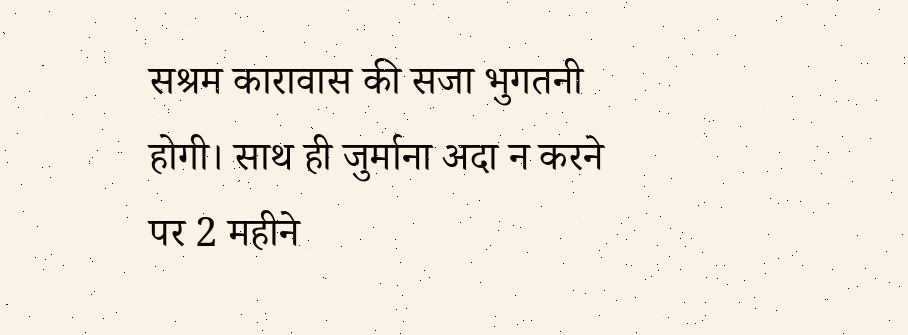सश्रम कारावास की सजा भुगतनी होगी। साथ ही जुर्माना अदा न करने पर 2 महीने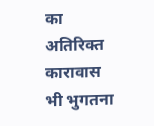का अतिरिक्त कारावास भी भुगतना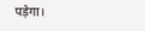पड़ेगा।